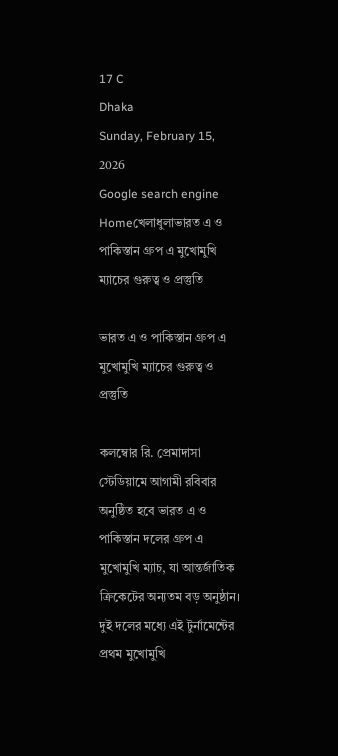17 C
Dhaka
Sunday, February 15, 2026
Google search engine
Homeখেলাধুলাভারত এ ও পাকিস্তান গ্রুপ এ মুখোমুখি ম্যাচের গুরুত্ব ও প্রস্তুতি

ভারত এ ও পাকিস্তান গ্রুপ এ মুখোমুখি ম্যাচের গুরুত্ব ও প্রস্তুতি

কলম্বোর রি. প্রেমাদাসা স্টেডিয়ামে আগামী রবিবার অনুষ্ঠিত হবে ভারত এ ও পাকিস্তান দলের গ্রুপ এ মুখোমুখি ম্যাচ, যা আন্তর্জাতিক ক্রিকেটের অন্যতম বড় অনুষ্ঠান। দুই দলের মধ্যে এই টুর্নামেন্টের প্রথম মুখোমুখি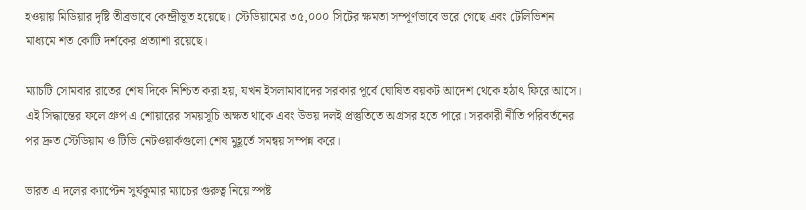হওয়ায় মিডিয়ার দৃষ্টি তীব্রভাবে কেন্দ্রীভূত হয়েছে। স্টেডিয়ামের ৩৫,০০০ সিটের ক্ষমতা সম্পূর্ণভাবে ভরে গেছে এবং টেলিভিশন মাধ্যমে শত কোটি দর্শকের প্রত্যাশা রয়েছে।

ম্যাচটি সোমবার রাতের শেষ দিকে নিশ্চিত করা হয়, যখন ইসলামাবাদের সরকার পূর্বে ঘোষিত বয়কট আদেশ থেকে হঠাৎ ফিরে আসে। এই সিদ্ধান্তের ফলে গ্রুপ এ শোয়ারের সময়সূচি অক্ষত থাকে এবং উভয় দলই প্রস্তুতিতে অগ্রসর হতে পারে। সরকারী নীতি পরিবর্তনের পর দ্রুত স্টেডিয়াম ও টিভি নেটওয়ার্কগুলো শেষ মুহূর্তে সমন্বয় সম্পন্ন করে।

ভারত এ দলের ক্যাপ্টেন সুর্যকুমার ম্যাচের গুরুত্ব নিয়ে স্পষ্ট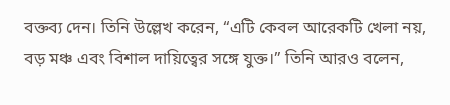বক্তব্য দেন। তিনি উল্লেখ করেন, “এটি কেবল আরেকটি খেলা নয়, বড় মঞ্চ এবং বিশাল দায়িত্বের সঙ্গে যুক্ত।” তিনি আরও বলেন,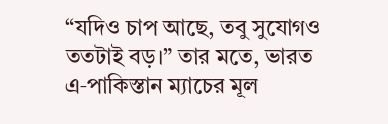“যদিও চাপ আছে, তবু সুযোগও ততটাই বড়।” তার মতে, ভারত এ‑পাকিস্তান ম্যাচের মূল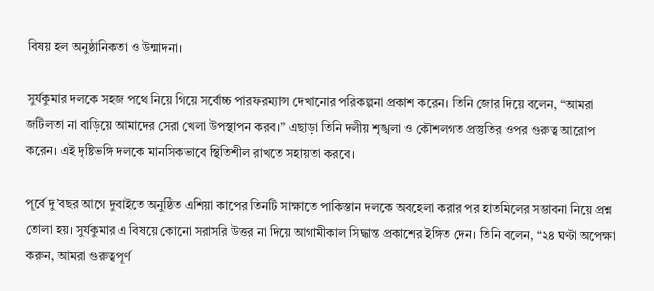বিষয় হল অনুষ্ঠানিকতা ও উন্মাদনা।

সুর্যকুমার দলকে সহজ পথে নিয়ে গিয়ে সর্বোচ্চ পারফরম্যান্স দেখানোর পরিকল্পনা প্রকাশ করেন। তিনি জোর দিয়ে বলেন, “আমরা জটিলতা না বাড়িয়ে আমাদের সেরা খেলা উপস্থাপন করব।” এছাড়া তিনি দলীয় শৃঙ্খলা ও কৌশলগত প্রস্তুতির ওপর গুরুত্ব আরোপ করেন। এই দৃষ্টিভঙ্গি দলকে মানসিকভাবে স্থিতিশীল রাখতে সহায়তা করবে।

পূর্বে দু’বছর আগে দুবাইতে অনুষ্ঠিত এশিয়া কাপের তিনটি সাক্ষাতে পাকিস্তান দলকে অবহেলা করার পর হাতমিলের সম্ভাবনা নিয়ে প্রশ্ন তোলা হয়। সুর্যকুমার এ বিষয়ে কোনো সরাসরি উত্তর না দিয়ে আগামীকাল সিদ্ধান্ত প্রকাশের ইঙ্গিত দেন। তিনি বলেন, “২৪ ঘণ্টা অপেক্ষা করুন, আমরা গুরুত্বপূর্ণ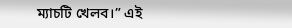ম্যাচটি খেলব।” এই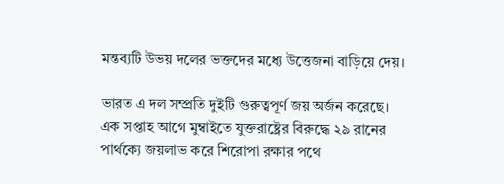মন্তব্যটি উভয় দলের ভক্তদের মধ্যে উত্তেজনা বাড়িয়ে দেয়।

ভারত এ দল সম্প্রতি দুইটি গুরুত্বপূর্ণ জয় অর্জন করেছে। এক সপ্তাহ আগে মুম্বাইতে যুক্তরাষ্ট্রের বিরুদ্ধে ২৯ রানের পার্থক্যে জয়লাভ করে শিরোপা রক্ষার পথে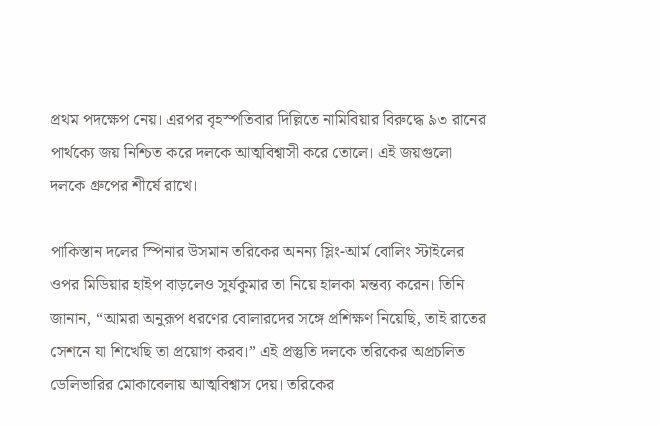প্রথম পদক্ষেপ নেয়। এরপর বৃহস্পতিবার দিল্লিতে নামিবিয়ার বিরুদ্ধে ৯৩ রানের পার্থক্যে জয় নিশ্চিত করে দলকে আত্মবিশ্বাসী করে তোলে। এই জয়গুলো দলকে গ্রুপের শীর্ষে রাখে।

পাকিস্তান দলের স্পিনার উসমান তরিকের অনন্য স্লিং-আর্ম বোলিং স্টাইলের ওপর মিডিয়ার হাইপ বাড়লেও সুর্যকুমার তা নিয়ে হালকা মন্তব্য করেন। তিনি জানান, “আমরা অনুরূপ ধরণের বোলারদের সঙ্গে প্রশিক্ষণ নিয়েছি, তাই রাতের সেশনে যা শিখেছি তা প্রয়োগ করব।” এই প্রস্তুতি দলকে তরিকের অপ্রচলিত ডেলিভারির মোকাবেলায় আত্মবিশ্বাস দেয়। তরিকের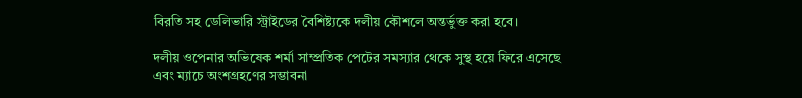বিরতি সহ ডেলিভারি স্ট্রাইডের বৈশিষ্ট্যকে দলীয় কৌশলে অন্তর্ভুক্ত করা হবে।

দলীয় ওপেনার অভিষেক শর্মা সাম্প্রতিক পেটের সমস্যার থেকে সুস্থ হয়ে ফিরে এসেছে এবং ম্যাচে অংশগ্রহণের সম্ভাবনা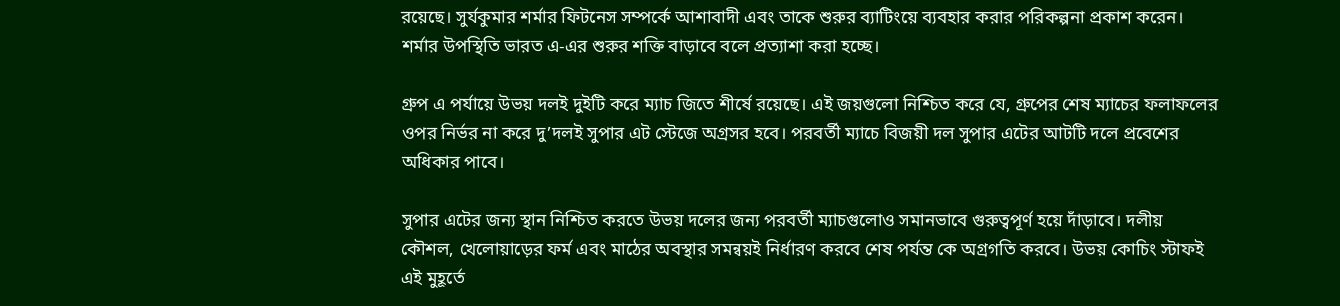রয়েছে। সুর্যকুমার শর্মার ফিটনেস সম্পর্কে আশাবাদী এবং তাকে শুরুর ব্যাটিংয়ে ব্যবহার করার পরিকল্পনা প্রকাশ করেন। শর্মার উপস্থিতি ভারত এ‑এর শুরুর শক্তি বাড়াবে বলে প্রত্যাশা করা হচ্ছে।

গ্রুপ এ পর্যায়ে উভয় দলই দুইটি করে ম্যাচ জিতে শীর্ষে রয়েছে। এই জয়গুলো নিশ্চিত করে যে, গ্রুপের শেষ ম্যাচের ফলাফলের ওপর নির্ভর না করে দু’দলই সুপার এট স্টেজে অগ্রসর হবে। পরবর্তী ম্যাচে বিজয়ী দল সুপার এটের আটটি দলে প্রবেশের অধিকার পাবে।

সুপার এটের জন্য স্থান নিশ্চিত করতে উভয় দলের জন্য পরবর্তী ম্যাচগুলোও সমানভাবে গুরুত্বপূর্ণ হয়ে দাঁড়াবে। দলীয় কৌশল, খেলোয়াড়ের ফর্ম এবং মাঠের অবস্থার সমন্বয়ই নির্ধারণ করবে শেষ পর্যন্ত কে অগ্রগতি করবে। উভয় কোচিং স্টাফই এই মুহূর্তে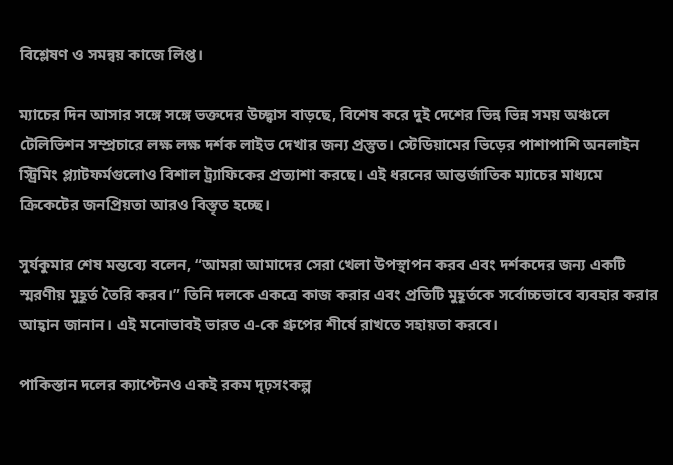বিশ্লেষণ ও সমন্বয় কাজে লিপ্ত।

ম্যাচের দিন আসার সঙ্গে সঙ্গে ভক্তদের উচ্ছ্বাস বাড়ছে, বিশেষ করে দুই দেশের ভিন্ন ভিন্ন সময় অঞ্চলে টেলিভিশন সম্প্রচারে লক্ষ লক্ষ দর্শক লাইভ দেখার জন্য প্রস্তুত। স্টেডিয়ামের ভিড়ের পাশাপাশি অনলাইন স্ট্রিমিং প্ল্যাটফর্মগুলোও বিশাল ট্র্যাফিকের প্রত্যাশা করছে। এই ধরনের আন্তর্জাতিক ম্যাচের মাধ্যমে ক্রিকেটের জনপ্রিয়তা আরও বিস্তৃত হচ্ছে।

সুর্যকুমার শেষ মন্তব্যে বলেন, “আমরা আমাদের সেরা খেলা উপস্থাপন করব এবং দর্শকদের জন্য একটি স্মরণীয় মুহূর্ত তৈরি করব।” তিনি দলকে একত্রে কাজ করার এবং প্রতিটি মুহূর্তকে সর্বোচ্চভাবে ব্যবহার করার আহ্বান জানান। এই মনোভাবই ভারত এ‑কে গ্রুপের শীর্ষে রাখতে সহায়তা করবে।

পাকিস্তান দলের ক্যাপ্টেনও একই রকম দৃঢ়সংকল্প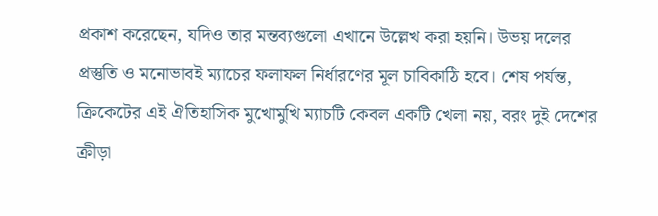প্রকাশ করেছেন, যদিও তার মন্তব্যগুলো এখানে উল্লেখ করা হয়নি। উভয় দলের প্রস্তুতি ও মনোভাবই ম্যাচের ফলাফল নির্ধারণের মূল চাবিকাঠি হবে। শেষ পর্যন্ত, ক্রিকেটের এই ঐতিহাসিক মুখোমুখি ম্যাচটি কেবল একটি খেলা নয়, বরং দুই দেশের ক্রীড়া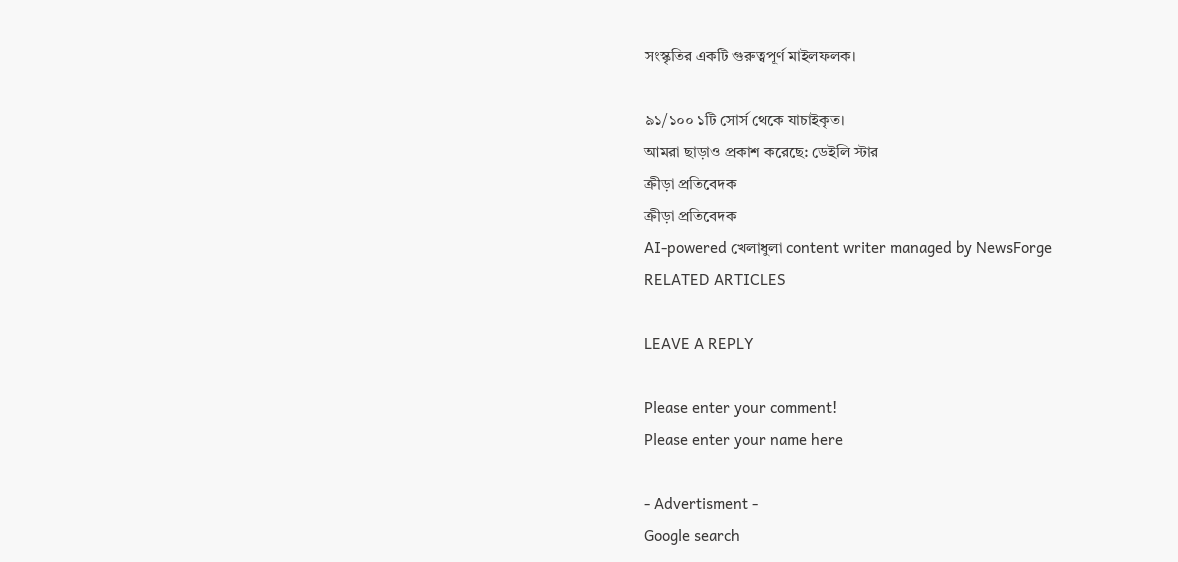সংস্কৃতির একটি গুরুত্বপূর্ণ মাইলফলক।

৯১/১০০ ১টি সোর্স থেকে যাচাইকৃত।
আমরা ছাড়াও প্রকাশ করেছে: ডেইলি স্টার
ক্রীড়া প্রতিবেদক
ক্রীড়া প্রতিবেদক
AI-powered খেলাধুলা content writer managed by NewsForge
RELATED ARTICLES

LEAVE A REPLY

Please enter your comment!
Please enter your name here

- Advertisment -
Google search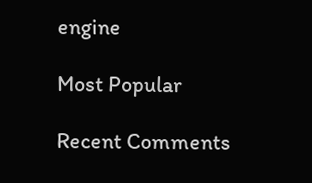engine

Most Popular

Recent Comments